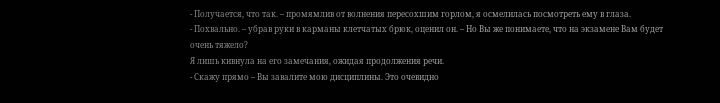- Получается, что так. – промямлив от волнения пересохшим горлом, я осмелилась посмотреть ему в глаза.
- Похвально. – убрав руки в карманы клетчатых брюк, оценил он. – Но Вы же понимаете, что на экзамене Вам будет очень тяжело?
Я лишь кивнула на его замечания, ожидая продолжения речи.
- Скажу прямо – Вы завалите мою дисциплины. Это очевидно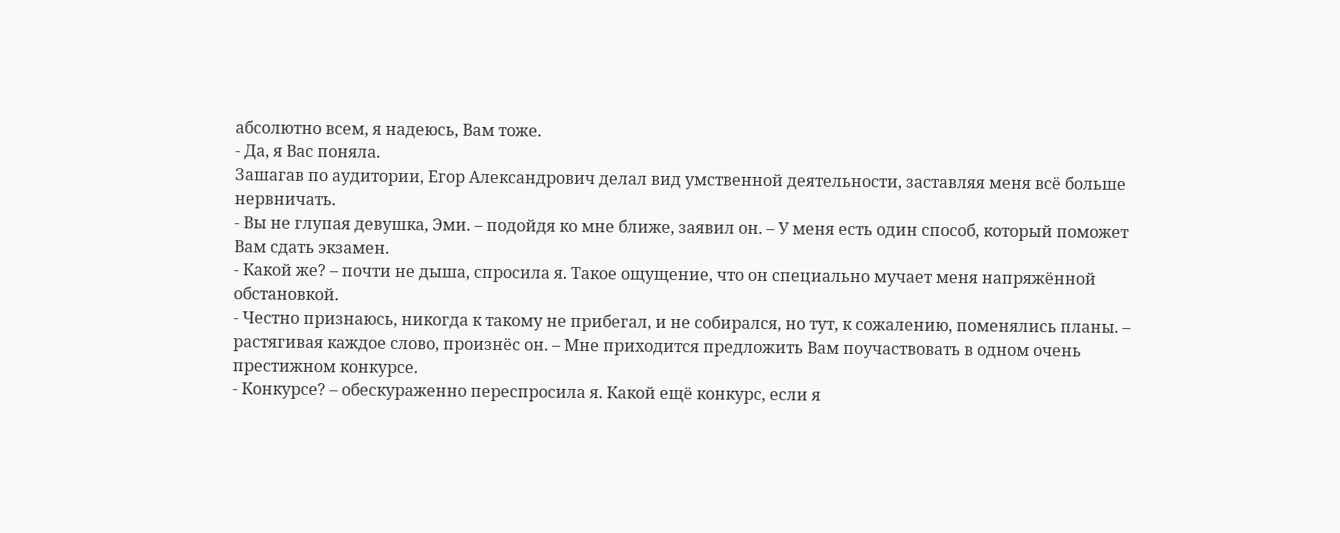абсолютно всем, я надеюсь, Вам тоже.
- Да, я Вас поняла.
Зашагав по аудитории, Егор Александрович делал вид умственной деятельности, заставляя меня всё больше нервничать.
- Вы не глупая девушка, Эми. – подойдя ко мне ближе, заявил он. – У меня есть один способ, который поможет Вам сдать экзамен.
- Какой же? – почти не дыша, спросила я. Такое ощущение, что он специально мучает меня напряжённой обстановкой.
- Честно признаюсь, никогда к такому не прибегал, и не собирался, но тут, к сожалению, поменялись планы. – растягивая каждое слово, произнёс он. – Мне приходится предложить Вам поучаствовать в одном очень престижном конкурсе.
- Конкурсе? – обескураженно переспросила я. Какой ещё конкурс, если я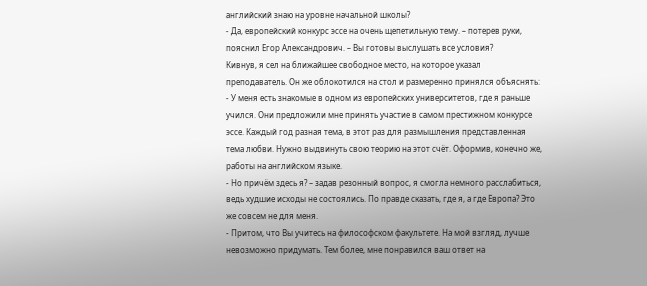английский знаю на уровне начальной школы?
- Да, европейский конкурс эссе на очень щепетильную тему. – потерев руки, пояснил Егор Александрович. – Вы готовы выслушать все условия?
Кивнув, я сел на ближайшее свободное место, на которое указал преподаватель. Он же облокотился на стол и размеренно принялся объяснять:
- У меня есть знакомые в одном из европейских университетов, где я раньше учился. Они предложили мне принять участие в самом престижном конкурсе эссе. Каждый год разная тема, в этот раз для размышления представленная тема любви. Нужно выдвинуть свою теорию на этот счёт. Оформив, конечно же, работы на английском языке.
- Но причём здесь я? – задав резонный вопрос, я смогла немного расслабиться, ведь худшие исходы не состоялись. По правде сказать, где я, а где Европа? Это же совсем не для меня.
- Притом, что Вы учитесь на философском факультете. На мой взгляд, лучше невозможно придумать. Тем более, мне понравился ваш ответ на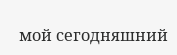мой сегодняшний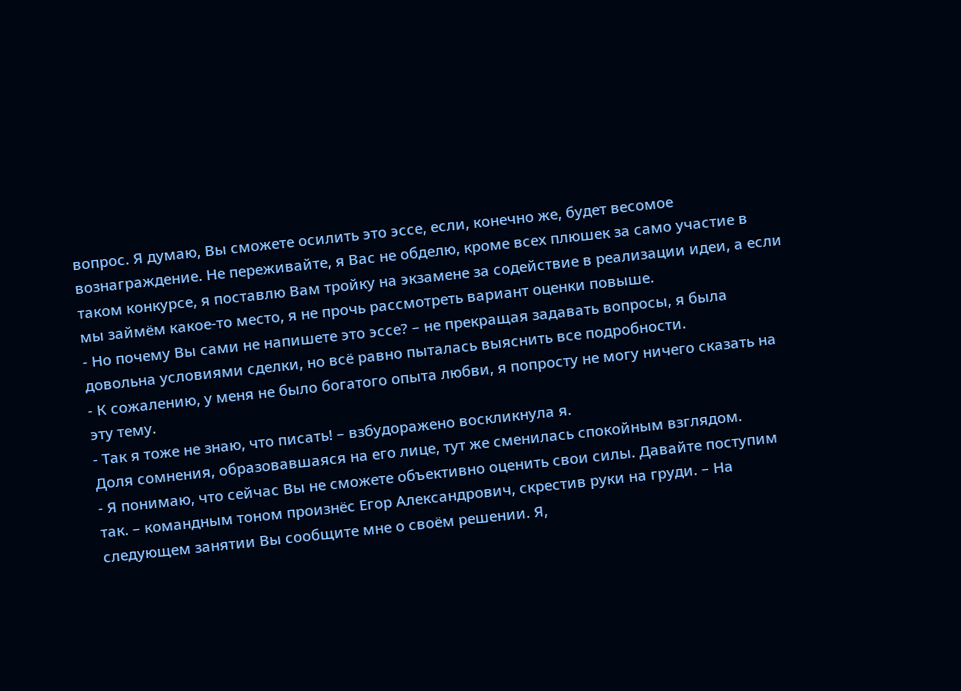вопрос. Я думаю, Вы сможете осилить это эссе, если, конечно же, будет весомое вознаграждение. Не переживайте, я Вас не обделю, кроме всех плюшек за само участие в таком конкурсе, я поставлю Вам тройку на экзамене за содействие в реализации идеи, а если мы займём какое-то место, я не прочь рассмотреть вариант оценки повыше.
- Но почему Вы сами не напишете это эссе? – не прекращая задавать вопросы, я была довольна условиями сделки, но всё равно пыталась выяснить все подробности.
- К сожалению, у меня не было богатого опыта любви, я попросту не могу ничего сказать на эту тему.
- Так я тоже не знаю, что писать! – взбудоражено воскликнула я.
Доля сомнения, образовавшаяся на его лице, тут же сменилась спокойным взглядом.
- Я понимаю, что сейчас Вы не сможете объективно оценить свои силы. Давайте поступим так. – командным тоном произнёс Егор Александрович, скрестив руки на груди. – На следующем занятии Вы сообщите мне о своём решении. Я,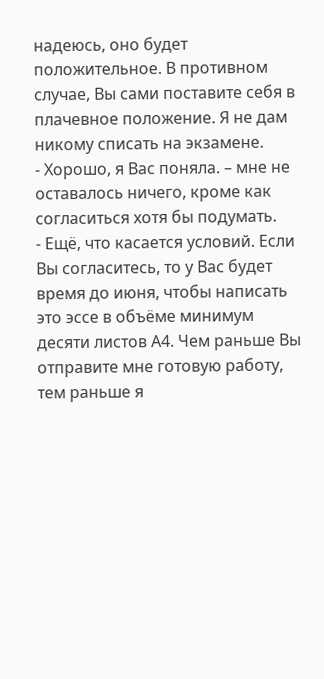надеюсь, оно будет положительное. В противном случае, Вы сами поставите себя в плачевное положение. Я не дам никому списать на экзамене.
- Хорошо, я Вас поняла. – мне не оставалось ничего, кроме как согласиться хотя бы подумать.
- Ещё, что касается условий. Если Вы согласитесь, то у Вас будет время до июня, чтобы написать это эссе в объёме минимум десяти листов А4. Чем раньше Вы отправите мне готовую работу, тем раньше я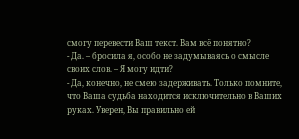смогу перевести Ваш текст. Вам всё понятно?
- Да. – бросила я, особо не задумываясь о смысле своих слов. – Я могу идти?
- Да, конечно, не смею задерживать. Только помните, что Ваша судьба находится исключительно в Ваших руках. Уверен, Вы правильно ей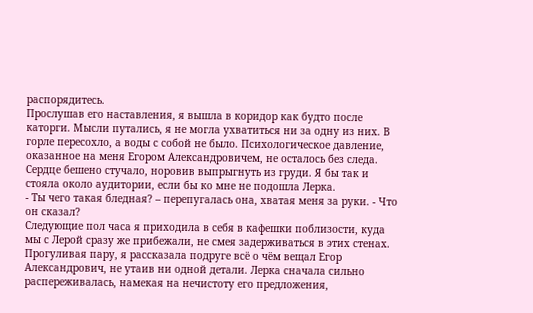распорядитесь.
Прослушав его наставления, я вышла в коридор как будто после каторги. Мысли путались, я не могла ухватиться ни за одну из них. В горле пересохло, а воды с собой не было. Психологическое давление, оказанное на меня Егором Александровичем, не осталось без следа. Сердце бешено стучало, норовив выпрыгнуть из груди. Я бы так и стояла около аудитории, если бы ко мне не подошла Лерка.
- Ты чего такая бледная? – перепугалась она, хватая меня за руки. - Что он сказал?
Следующие пол часа я приходила в себя в кафешки поблизости, куда мы с Лерой сразу же прибежали, не смея задерживаться в этих стенах. Прогуливая пару, я рассказала подруге всё о чём вещал Егор Александрович, не утаив ни одной детали. Лерка сначала сильно распереживалась, намекая на нечистоту его предложения,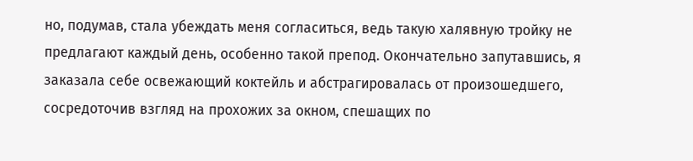но, подумав, стала убеждать меня согласиться, ведь такую халявную тройку не предлагают каждый день, особенно такой препод. Окончательно запутавшись, я заказала себе освежающий коктейль и абстрагировалась от произошедшего, сосредоточив взгляд на прохожих за окном, спешащих по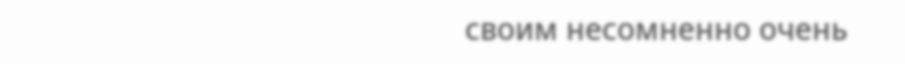своим несомненно очень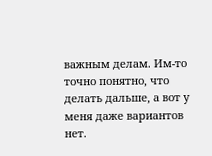важным делам. Им-то точно понятно, что делать дальше, а вот у меня даже вариантов нет.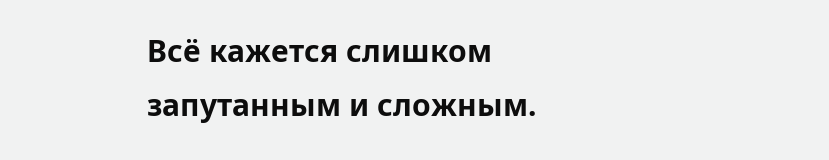Всё кажется слишком запутанным и сложным.